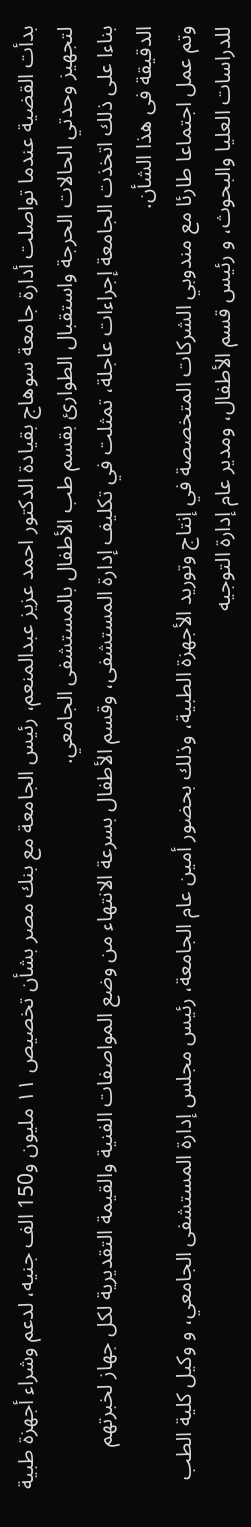بدأت القضية عندما تواصلت أدارة جامعة سوهاج بقيادة الدكتور احمد عزيز عبدالمنعم، رئيس الجامعة مع بنك مصر بشأن تخصيص ١١ مليون و150 الف جنيه، لدعم وشراء أجهزة طبية لتجهيز وحدتي الحالات الحرجة واستقبال الطوارئ بقسم طب الأطفال بالمستشفى الجامعي.
بناءا على ذلك اتخذت الجامعة إجراءات عاجلة، تمثلت في تكليف إدارة المستشفى، وقسم الأطفال بسرعة الانتهاء من وضع المواصفات الفنية والقيمة التقديرية لكل جهاز لخبرتهم الدقيقة فى هذا الشأن.
وتم عمل اجتماعا طارئا مع مندوبي الشركات المتخصصة في إنتاج وتوريد الأجهزة الطبية، وذلك بحضور أمين عام الجامعة، رئيس مجلس إدارة المستشفى الجامعي، و وكيل كلية الطب للدراسات العليا والبحوث، و رئيس قسم الأطفال، ومدير عام إدارة التوجيه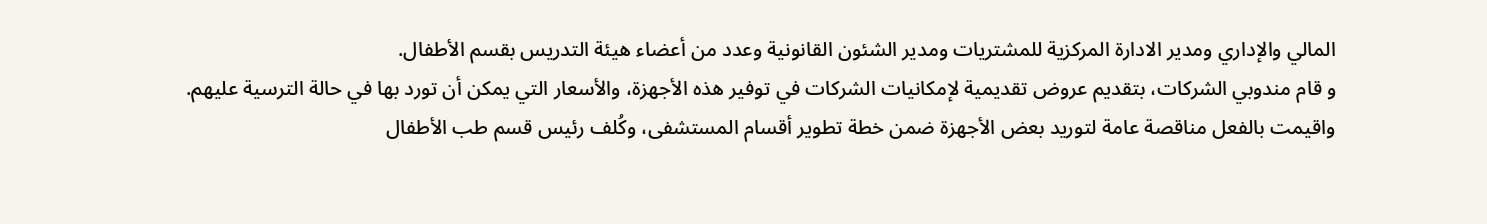المالي والإداري ومدير الادارة المركزية للمشتريات ومدير الشئون القانونية وعدد من أعضاء هيئة التدريس بقسم الأطفال.
و قام مندوبي الشركات، بتقديم عروض تقديمية لإمكانيات الشركات في توفير هذه الأجهزة، والأسعار التي يمكن أن تورد بها في حالة الترسية عليهم.
واقيمت بالفعل مناقصة عامة لتوريد بعض الأجهزة ضمن خطة تطوير أقسام المستشفى، وكُلف رئيس قسم طب الأطفال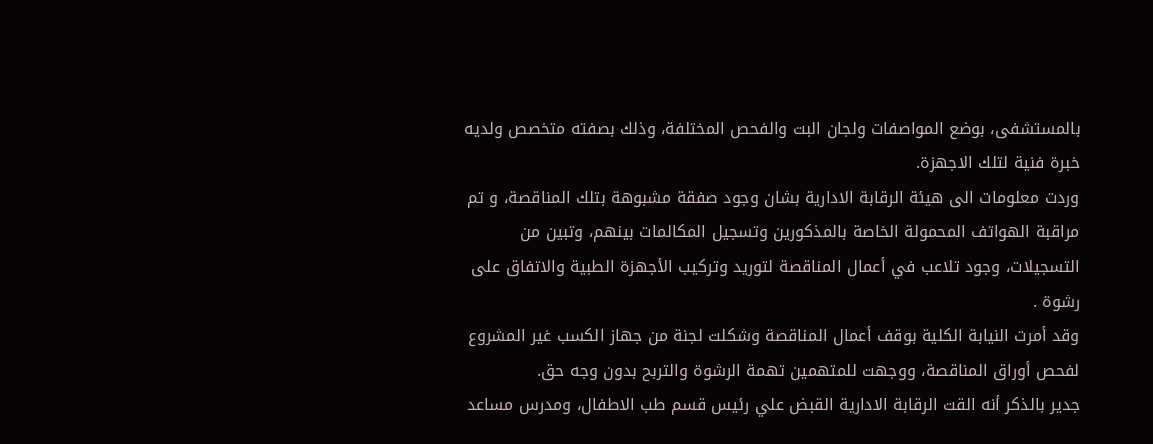بالمستشفى، بوضع المواصفات ولجان البت والفحص المختلفة، وذلك بصفته متخصص ولديه خبرة فنية لتلك الاجهزة.
وردت معلومات الى هيئة الرقابة الادارية بشان وجود صفقة مشبوهة بتلك المناقصة، و تم مراقبة الهواتف المحمولة الخاصة بالمذكورين وتسجيل المكالمات بينهم، وتبين من التسجيلات، وجود تلاعب في أعمال المناقصة لتوريد وتركيب الأجهزة الطبية والاتفاق على رشوة .
وقد أمرت النيابة الكلية بوقف أعمال المناقصة وشكلت لجنة من جهاز الكسب غير المشروع لفحص أوراق المناقصة، ووجهت للمتهمين تهمة الرشوة والتربح بدون وجه حق.
جدير بالذكر أنه القت الرقابة الادارية القبض علي رئيس قسم طب الاطفال، ومدرس مساعد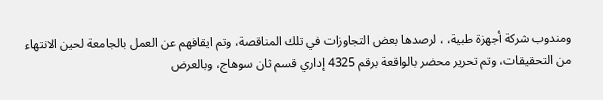ومندوب شركة أجهزة طبية، ، لرصدها بعض التجاوزات في تلك المناقصة، وتم ايقافهم عن العمل بالجامعة لحين الانتهاء من التحقيقات، وتم تحرير محضر بالواقعة برقم 4325 إداري قسم ثان سوهاج، وبالعرض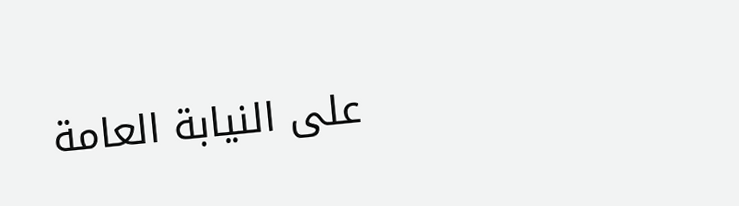على النيابة العامة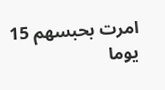امرت بحبسهم 15 يوما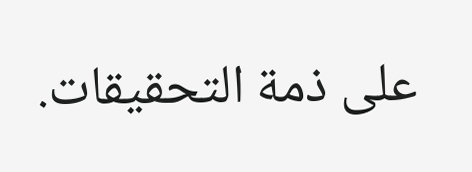على ذمة التحقيقات.